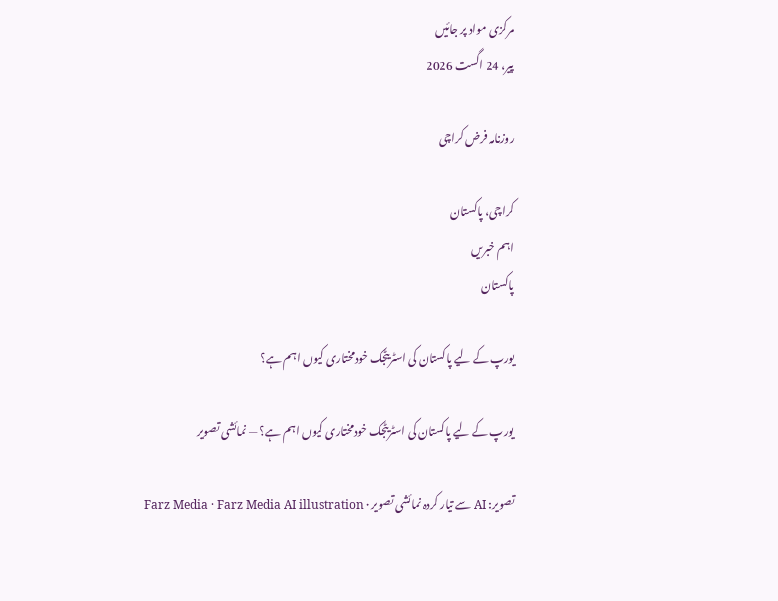مرکزی مواد پر جائیں
پیر، 24 اگست 2026

روزنامہ فرض کراچی

کراچی، پاکستان
اہم خبریں
پاکستان

یورپ کے لیے پاکستان کی اسٹریٹجک خودمختاری کیوں اہم ہے؟

یورپ کے لیے پاکستان کی اسٹریٹجک خودمختاری کیوں اہم ہے؟ — نمائشی تصویر

تصویر: AI سے تیار کردہ نمائشی تصویر · Farz Media · Farz Media AI illustration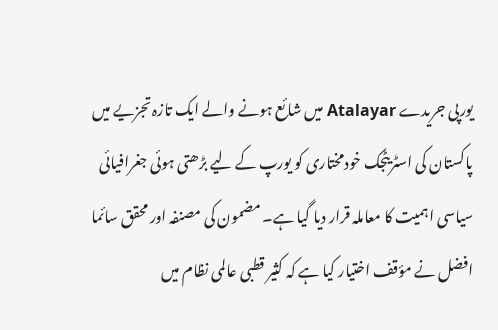یورپی جریدے Atalayar میں شائع ہونے والے ایک تازہ تجزیے میں پاکستان کی اسٹریٹجک خودمختاری کو یورپ کے لیے بڑھتی ہوئی جغرافیائی سیاسی اہمیت کا معاملہ قرار دیا گیا ہے۔ مضمون کی مصنفہ اور محقق سائما افضل نے مؤقف اختیار کیا ہے کہ کثیر قطبی عالمی نظام میں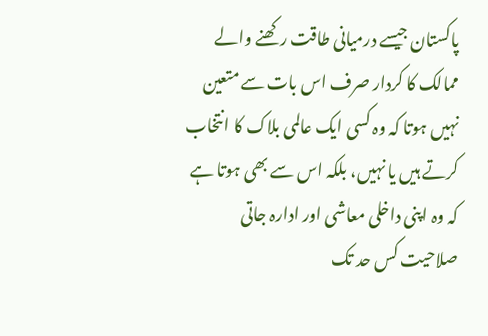پاکستان جیسے درمیانی طاقت رکھنے والے ممالک کا کردار صرف اس بات سے متعین نہیں ہوتا کہ وہ کسی ایک عالمی بلاک کا انتخاب کرتے ہیں یا نہیں، بلکہ اس سے بھی ہوتا ہے کہ وہ اپنی داخلی معاشی اور ادارہ جاتی صلاحیت کس حد تک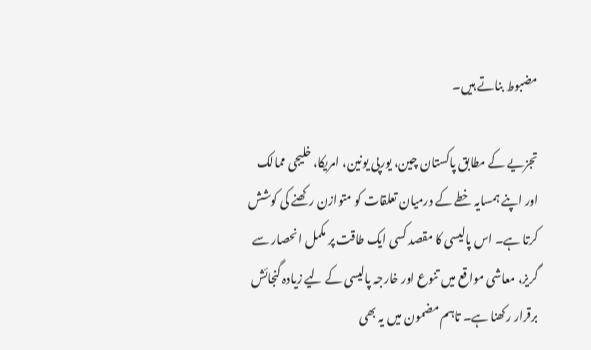مضبوط بناتے ہیں۔

تجزیے کے مطابق پاکستان چین، یورپی یونین، امریکا، خلیجی ممالک اور اپنے ہمسایہ خطے کے درمیان تعلقات کو متوازن رکھنے کی کوشش کرتا ہے۔ اس پالیسی کا مقصد کسی ایک طاقت پر مکمل انحصار سے گریز، معاشی مواقع میں تنوع اور خارجہ پالیسی کے لیے زیادہ گنجائش برقرار رکھنا ہے۔ تاہم مضمون میں یہ بھی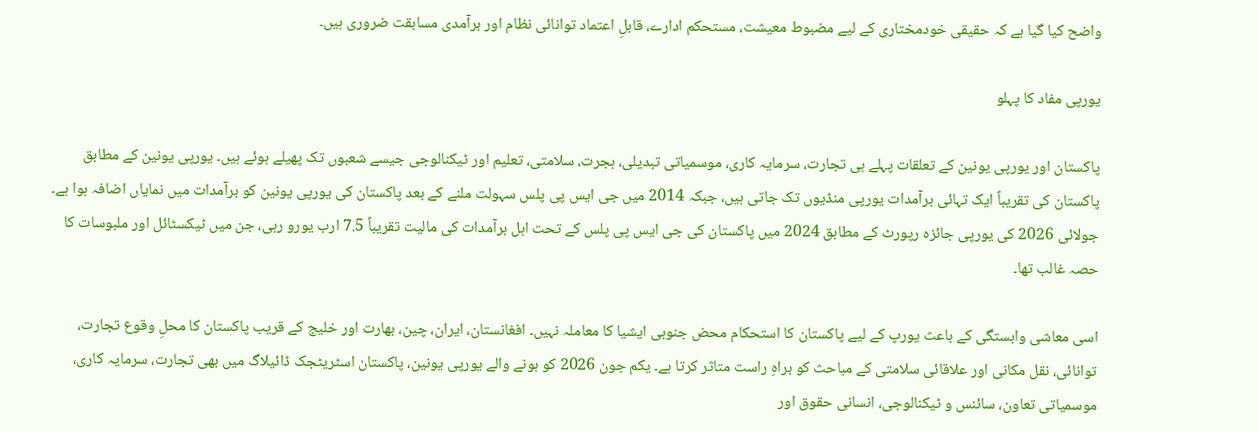واضح کیا گیا ہے کہ حقیقی خودمختاری کے لیے مضبوط معیشت، مستحکم ادارے، قابلِ اعتماد توانائی نظام اور برآمدی مسابقت ضروری ہیں۔

یورپی مفاد کا پہلو

پاکستان اور یورپی یونین کے تعلقات پہلے ہی تجارت، سرمایہ کاری، موسمیاتی تبدیلی، ہجرت، سلامتی، تعلیم اور ٹیکنالوجی جیسے شعبوں تک پھیلے ہوئے ہیں۔ یورپی یونین کے مطابق پاکستان کی تقریباً ایک تہائی برآمدات یورپی منڈیوں تک جاتی ہیں، جبکہ 2014 میں جی ایس پی پلس سہولت ملنے کے بعد پاکستان کی یورپی یونین کو برآمدات میں نمایاں اضافہ ہوا ہے۔ جولائی 2026 کی یورپی جائزہ رپورٹ کے مطابق 2024 میں پاکستان کی جی ایس پی پلس کے تحت اہل برآمدات کی مالیت تقریباً 7.5 ارب یورو رہی، جن میں ٹیکسٹائل اور ملبوسات کا حصہ غالب تھا۔

اسی معاشی وابستگی کے باعث یورپ کے لیے پاکستان کا استحکام محض جنوبی ایشیا کا معاملہ نہیں۔ افغانستان، ایران، چین، بھارت اور خلیج کے قریب پاکستان کا محلِ وقوع تجارت، توانائی، نقل مکانی اور علاقائی سلامتی کے مباحث کو براہِ راست متاثر کرتا ہے۔ یکم جون 2026 کو ہونے والے یورپی یونین، پاکستان اسٹریٹجک ڈائیلاگ میں بھی تجارت، سرمایہ کاری، موسمیاتی تعاون، سائنس و ٹیکنالوجی، انسانی حقوق اور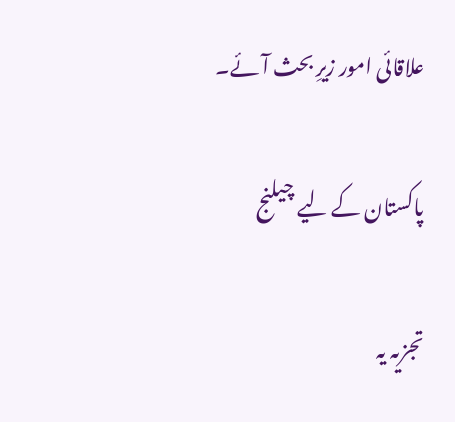علاقائی امور زیرِ بحث آئے۔

پاکستان کے لیے چیلنج

تجزیہ یہ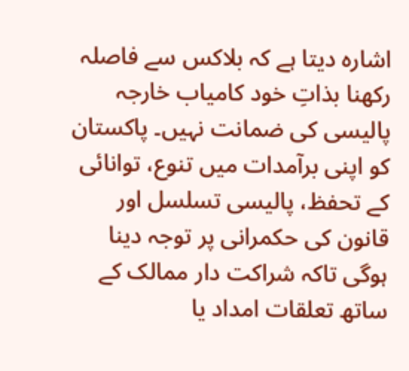اشارہ دیتا ہے کہ بلاکس سے فاصلہ رکھنا بذاتِ خود کامیاب خارجہ پالیسی کی ضمانت نہیں۔ پاکستان کو اپنی برآمدات میں تنوع، توانائی کے تحفظ، پالیسی تسلسل اور قانون کی حکمرانی پر توجہ دینا ہوگی تاکہ شراکت دار ممالک کے ساتھ تعلقات امداد یا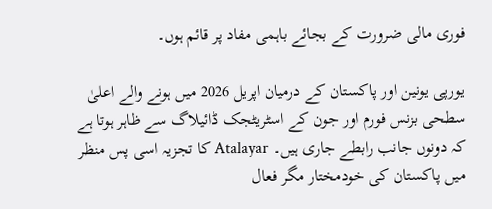فوری مالی ضرورت کے بجائے باہمی مفاد پر قائم ہوں۔

یورپی یونین اور پاکستان کے درمیان اپریل 2026 میں ہونے والے اعلیٰ سطحی بزنس فورم اور جون کے اسٹریٹجک ڈائیلاگ سے ظاہر ہوتا ہے کہ دونوں جانب رابطے جاری ہیں۔ Atalayar کا تجزیہ اسی پس منظر میں پاکستان کی خودمختار مگر فعال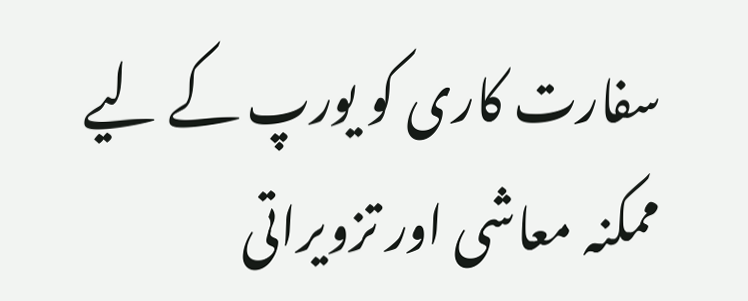سفارت کاری کو یورپ کے لیے ممکنہ معاشی اور تزویراتی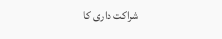شراکت داری کا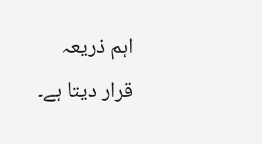اہم ذریعہ قرار دیتا ہے۔